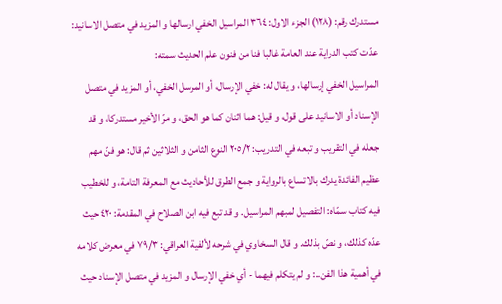مستدرك رقم: (١٢٨) الجزء الاول: ٣٦٤ المراسيل الخفي ارسالها و المزيد في متصل الاسانيد:
عدّت كتب الدراية عند العامة غالبا فنا من فنون علم الحديث سمته:
المراسيل الخفي إرسالها، و يقال له: خفي الإرسال، أو المرسل الخفي، أو المزيد في متصل الإسناد أو الاسانيد على قول، و قيل: هما اثنان كما هو الحق، و مرّ الأخير مستدركا، و قد جعله في التقريب و تبعه في التدريب: ٢٠٥/٢ النوع الثامن و الثلاثين ثم قال: هو فنّ مهم عظيم الفائدة يدرك بالاتساع بالرواية و جمع الطرق للأحاديث مع المعرفة التامة، و للخطيب فيه كتاب سمّاه: التفصيل لمبهم المراسيل. و قد تبع فيه ابن الصلاح في المقدمة: ٤٢٠ حيث عدّه كذلك، و نصّ بذلك. و قال السخاوي في شرحه لألفية العراقي: ٧٩/٣ في معرض كلامه في أهمية هذا الفن..: و لم يتكلم فيهما - أي خفي الإرسال و المزيد في متصل الإسناد حيث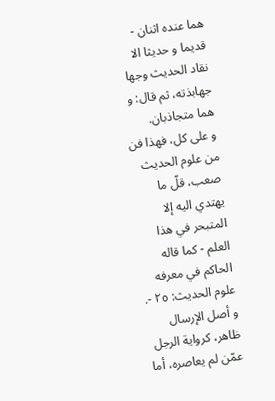هما عنده اثنان - قديما و حديثا الا نقاد الحديث وجها جهابذته، ثم قال: و هما متجاذبان.
و على كل، فهذا فن من علوم الحديث صعب، قلّ ما يهتدي اليه إلا المتبحر في هذا العلم - كما قاله الحاكم في معرفه علوم الحديث: ٢٥ -.
و أصل الإرسال ظاهر، كرواية الرجل عمّن لم يعاصره، أما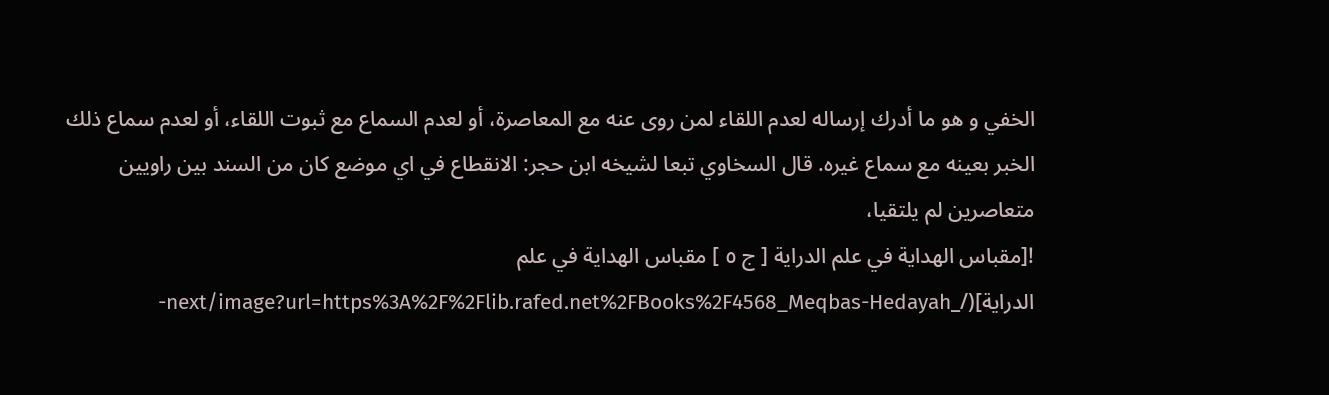الخفي و هو ما أدرك إرساله لعدم اللقاء لمن روى عنه مع المعاصرة، أو لعدم السماع مع ثبوت اللقاء، أو لعدم سماع ذلك الخبر بعينه مع سماع غيره. قال السخاوي تبعا لشيخه ابن حجر: الانقطاع في اي موضع كان من السند بين راويين متعاصرين لم يلتقيا،
![مقباس الهداية في علم الدراية [ ج ٥ ] مقباس الهداية في علم الدراية](/_next/image?url=https%3A%2F%2Flib.rafed.net%2FBooks%2F4568_Meqbas-Hedayah-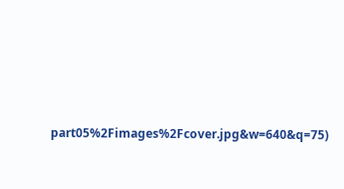part05%2Fimages%2Fcover.jpg&w=640&q=75)